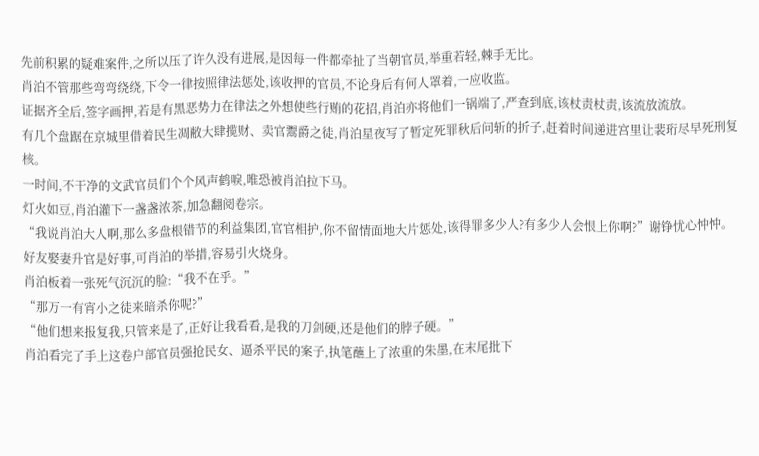先前积累的疑难案件,之所以压了许久没有进展,是因每一件都牵扯了当朝官员,举重若轻,棘手无比。
肖泊不管那些弯弯绕绕,下令一律按照律法惩处,该收押的官员,不论身后有何人罩着,一应收监。
证据齐全后,签字画押,若是有黑恶势力在律法之外想使些行贿的花招,肖泊亦将他们一锅端了,严查到底,该杖责杖责,该流放流放。
有几个盘踞在京城里借着民生凋敝大肆揽财、卖官鬻爵之徒,肖泊星夜写了暂定死罪秋后问斩的折子,赶着时间递进宫里让裴珩尽早死刑复核。
一时间,不干净的文武官员们个个风声鹤唳,唯恐被肖泊拉下马。
灯火如豆,肖泊灌下一盏盏浓茶,加急翻阅卷宗。
“我说肖泊大人啊,那么多盘根错节的利益集团,官官相护,你不留情面地大片惩处,该得罪多少人?有多少人会恨上你啊?”谢铮忧心忡忡。
好友娶妻升官是好事,可肖泊的举措,容易引火烧身。
肖泊板着一张死气沉沉的脸:“我不在乎。”
“那万一有宵小之徒来暗杀你呢?”
“他们想来报复我,只管来是了,正好让我看看,是我的刀剑硬,还是他们的脖子硬。”
肖泊看完了手上这卷户部官员强抢民女、逼杀平民的案子,执笔蘸上了浓重的朱墨,在末尾批下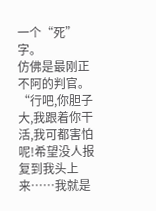一个“死”字。
仿佛是最刚正不阿的判官。
“行吧,你胆子大,我跟着你干活,我可都害怕呢!希望没人报复到我头上来……我就是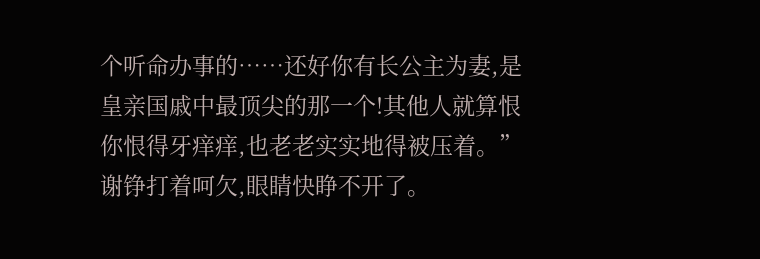个听命办事的……还好你有长公主为妻,是皇亲国戚中最顶尖的那一个!其他人就算恨你恨得牙痒痒,也老老实实地得被压着。”
谢铮打着呵欠,眼睛快睁不开了。